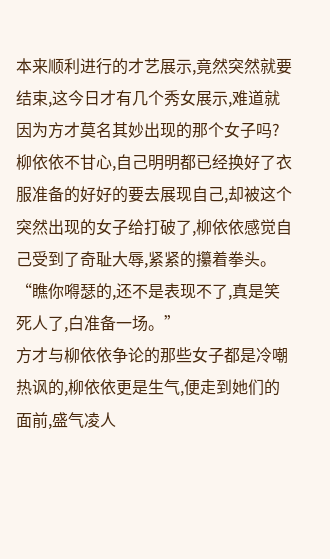本来顺利进行的才艺展示,竟然突然就要结束,这今日才有几个秀女展示,难道就因为方才莫名其妙出现的那个女子吗?
柳依依不甘心,自己明明都已经换好了衣服准备的好好的要去展现自己,却被这个突然出现的女子给打破了,柳依依感觉自己受到了奇耻大辱,紧紧的攥着拳头。
“瞧你嘚瑟的,还不是表现不了,真是笑死人了,白准备一场。”
方才与柳依依争论的那些女子都是冷嘲热讽的,柳依依更是生气,便走到她们的面前,盛气凌人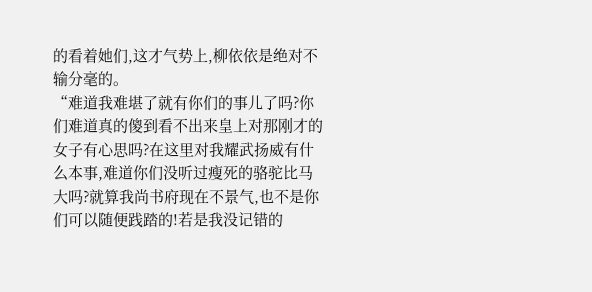的看着她们,这才气势上,柳依依是绝对不输分毫的。
“难道我难堪了就有你们的事儿了吗?你们难道真的傻到看不出来皇上对那刚才的女子有心思吗?在这里对我耀武扬威有什么本事,难道你们没听过瘦死的骆驼比马大吗?就算我尚书府现在不景气,也不是你们可以随便践踏的!若是我没记错的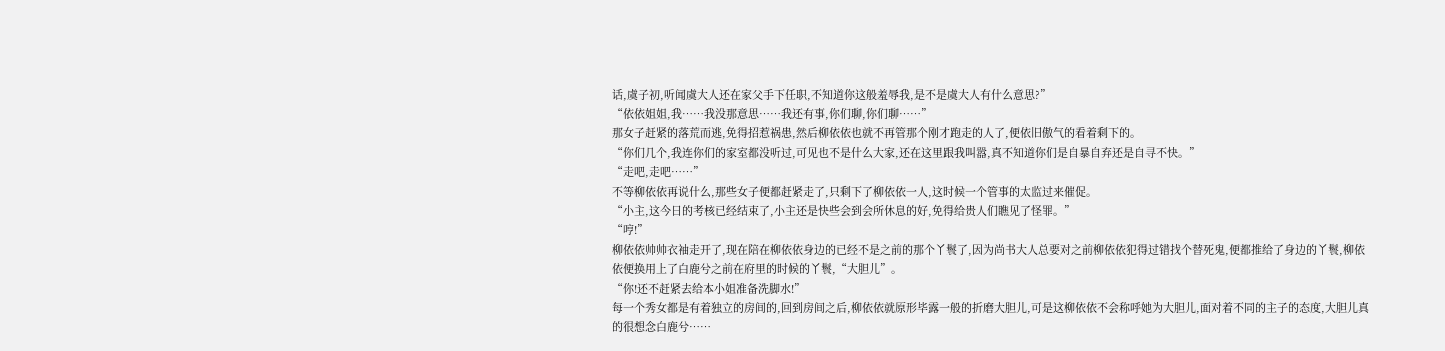话,虞子初,听闻虞大人还在家父手下任职,不知道你这般羞辱我,是不是虞大人有什么意思?”
“依依姐姐,我……我没那意思……我还有事,你们聊,你们聊……”
那女子赶紧的落荒而逃,免得招惹祸患,然后柳依依也就不再管那个刚才跑走的人了,便依旧傲气的看着剩下的。
“你们几个,我连你们的家室都没听过,可见也不是什么大家,还在这里跟我叫嚣,真不知道你们是自暴自弃还是自寻不快。”
“走吧,走吧……”
不等柳依依再说什么,那些女子便都赶紧走了,只剩下了柳依依一人,这时候一个管事的太监过来催促。
“小主,这今日的考核已经结束了,小主还是快些会到会所休息的好,免得给贵人们瞧见了怪罪。”
“哼!”
柳依依帅帅衣袖走开了,现在陪在柳依依身边的已经不是之前的那个丫鬟了,因为尚书大人总要对之前柳依依犯得过错找个替死鬼,便都推给了身边的丫鬟,柳依依便换用上了白鹿兮之前在府里的时候的丫鬟,“大胆儿”。
“你!还不赶紧去给本小姐准备洗脚水!”
每一个秀女都是有着独立的房间的,回到房间之后,柳依依就原形毕露一般的折磨大胆儿,可是这柳依依不会称呼她为大胆儿,面对着不同的主子的态度,大胆儿真的很想念白鹿兮……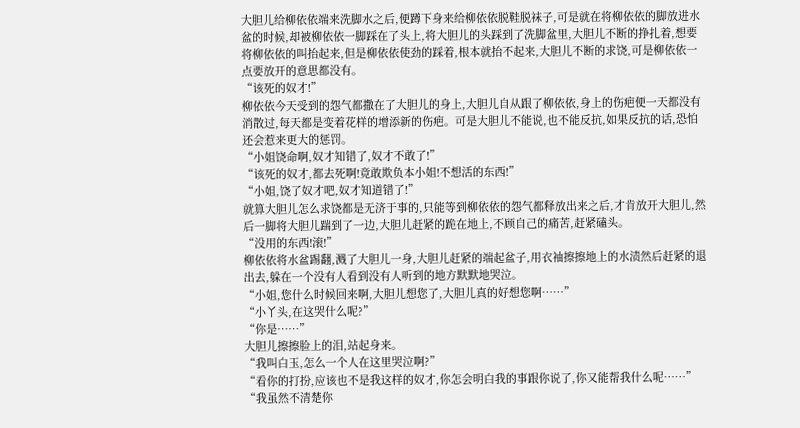大胆儿给柳依依端来洗脚水之后,便蹲下身来给柳依依脱鞋脱袜子,可是就在将柳依依的脚放进水盆的时候,却被柳依依一脚踩在了头上,将大胆儿的头踩到了洗脚盆里,大胆儿不断的挣扎着,想要将柳依依的叫抬起来,但是柳依依使劲的踩着,根本就抬不起来,大胆儿不断的求饶,可是柳依依一点要放开的意思都没有。
“该死的奴才!”
柳依依今天受到的怨气都撒在了大胆儿的身上,大胆儿自从跟了柳依依,身上的伤疤便一天都没有消散过,每天都是变着花样的增添新的伤疤。可是大胆儿不能说,也不能反抗,如果反抗的话,恐怕还会惹来更大的惩罚。
“小姐饶命啊,奴才知错了,奴才不敢了!”
“该死的奴才,都去死啊!竟敢欺负本小姐!不想活的东西!”
“小姐,饶了奴才吧,奴才知道错了!”
就算大胆儿怎么求饶都是无济于事的,只能等到柳依依的怨气都释放出来之后,才肯放开大胆儿,然后一脚将大胆儿踹到了一边,大胆儿赶紧的跪在地上,不顾自己的痛苦,赶紧磕头。
“没用的东西!滚!”
柳依依将水盆踢翻,溅了大胆儿一身,大胆儿赶紧的端起盆子,用衣袖擦擦地上的水渍然后赶紧的退出去,躲在一个没有人看到没有人听到的地方默默地哭泣。
“小姐,您什么时候回来啊,大胆儿想您了,大胆儿真的好想您啊……”
“小丫头,在这哭什么呢?”
“你是……”
大胆儿擦擦脸上的泪,站起身来。
“我叫白玉,怎么一个人在这里哭泣啊?”
“看你的打扮,应该也不是我这样的奴才,你怎会明白我的事跟你说了,你又能帮我什么呢……”
“我虽然不清楚你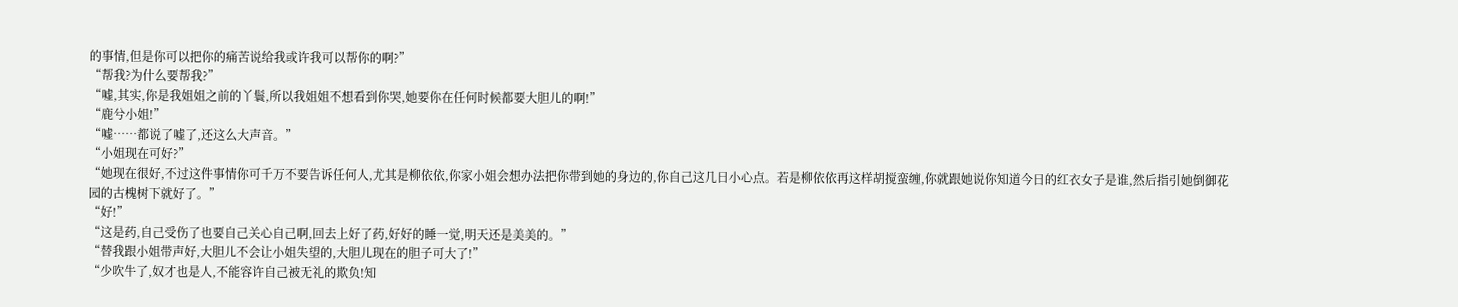的事情,但是你可以把你的痛苦说给我或许我可以帮你的啊?”
“帮我?为什么要帮我?”
“嘘,其实,你是我姐姐之前的丫鬟,所以我姐姐不想看到你哭,她要你在任何时候都要大胆儿的啊!”
“鹿兮小姐!”
“嘘……都说了嘘了,还这么大声音。”
“小姐现在可好?”
“她现在很好,不过这件事情你可千万不要告诉任何人,尤其是柳依依,你家小姐会想办法把你带到她的身边的,你自己这几日小心点。若是柳依依再这样胡搅蛮缠,你就跟她说你知道今日的红衣女子是谁,然后指引她倒御花园的古槐树下就好了。”
“好!”
“这是药,自己受伤了也要自己关心自己啊,回去上好了药,好好的睡一觉,明天还是美美的。”
“替我跟小姐带声好,大胆儿不会让小姐失望的,大胆儿现在的胆子可大了!”
“少吹牛了,奴才也是人,不能容许自己被无礼的欺负!知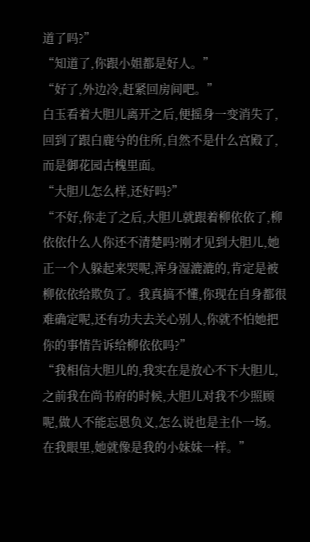道了吗?”
“知道了,你跟小姐都是好人。”
“好了,外边冷,赶紧回房间吧。”
白玉看着大胆儿离开之后,便摇身一变消失了,回到了跟白鹿兮的住所,自然不是什么宫殿了,而是御花园古槐里面。
“大胆儿怎么样,还好吗?”
“不好,你走了之后,大胆儿就跟着柳依依了,柳依依什么人你还不清楚吗?刚才见到大胆儿,她正一个人躲起来哭呢,浑身湿漉漉的,肯定是被柳依依给欺负了。我真搞不懂,你现在自身都很难确定呢,还有功夫去关心别人,你就不怕她把你的事情告诉给柳依依吗?”
“我相信大胆儿的,我实在是放心不下大胆儿,之前我在尚书府的时候,大胆儿对我不少照顾呢,做人不能忘恩负义,怎么说也是主仆一场。在我眼里,她就像是我的小妹妹一样。”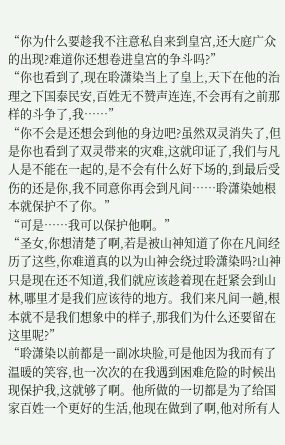“你为什么要趁我不注意私自来到皇宫,还大庭广众的出现?难道你还想卷进皇宫的争斗吗?”
“你也看到了,现在聆潇染当上了皇上,天下在他的治理之下国泰民安,百姓无不赞声连连,不会再有之前那样的斗争了,我……”
“你不会是还想会到他的身边吧?虽然双灵消失了,但是你也看到了双灵带来的灾难,这就印证了,我们与凡人是不能在一起的,是不会有什么好下场的,到最后受伤的还是你,我不同意你再会到凡间……聆潇染她根本就保护不了你。”
“可是……我可以保护他啊。”
“圣女,你想清楚了啊,若是被山神知道了你在凡间经历了这些,你难道真的以为山神会绕过聆潇染吗?山神只是现在还不知道,我们就应该趁着现在赶紧会到山林,哪里才是我们应该待的地方。我们来凡间一趟,根本就不是我们想象中的样子,那我们为什么还要留在这里呢?”
“聆潇染以前都是一副冰块脸,可是他因为我而有了温暖的笑容,也一次次的在我遇到困难危险的时候出现保护我,这就够了啊。他所做的一切都是为了给国家百姓一个更好的生活,他现在做到了啊,他对所有人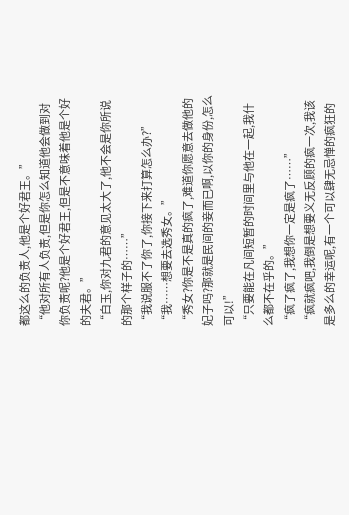都这么的负责人,他是个好君王。”
“他对所有人负责,但是你怎么知道他会做到对你负责呢?他是个好君王,但是不意味着他是个好的夫君。”
“白玉,你对九君的意见太大了,他不会是你所说的那个样子的……”
“我说服不了你了,你接下来打算怎么办?”
“我……想要去选秀女。”
“秀女?你是不是真的疯了,难道你愿意去做他的妃子吗?那就是民间的妾而已啊,以你的身份,怎么可以!”
“只要能在凡间短暂的时间里与他在一起,我什么都不在乎的。”
“疯了疯了,我想你一定是疯了……”
“疯就疯吧,我倒是想要义无反顾的疯一次,我该是多么的幸运呢,有一个可以肆无忌惮的疯狂的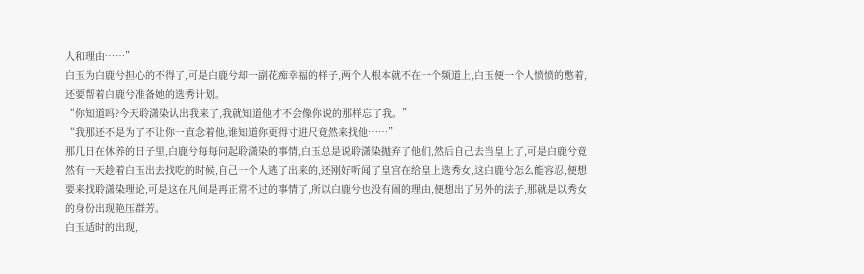人和理由……”
白玉为白鹿兮担心的不得了,可是白鹿兮却一副花痴幸福的样子,两个人根本就不在一个频道上,白玉便一个人愤愤的憋着,还要帮着白鹿兮准备她的选秀计划。
“你知道吗?今天聆潇染认出我来了,我就知道他才不会像你说的那样忘了我。”
“我那还不是为了不让你一直念着他,谁知道你更得寸进尺竟然来找他……”
那几日在休养的日子里,白鹿兮每每问起聆潇染的事情,白玉总是说聆潇染抛弃了他们,然后自己去当皇上了,可是白鹿兮竟然有一天趁着白玉出去找吃的时候,自己一个人逃了出来的,还刚好听闻了皇宫在给皇上选秀女,这白鹿兮怎么能容忍,便想要来找聆潇染理论,可是这在凡间是再正常不过的事情了,所以白鹿兮也没有闹的理由,便想出了另外的法子,那就是以秀女的身份出现艳压群芳。
白玉适时的出现,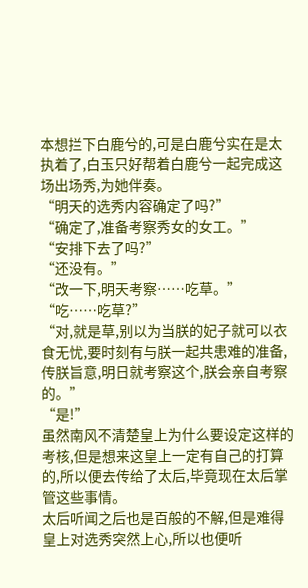本想拦下白鹿兮的,可是白鹿兮实在是太执着了,白玉只好帮着白鹿兮一起完成这场出场秀,为她伴奏。
“明天的选秀内容确定了吗?”
“确定了,准备考察秀女的女工。”
“安排下去了吗?”
“还没有。”
“改一下,明天考察……吃草。”
“吃……吃草?”
“对,就是草,别以为当朕的妃子就可以衣食无忧,要时刻有与朕一起共患难的准备,传朕旨意,明日就考察这个,朕会亲自考察的。”
“是!”
虽然南风不清楚皇上为什么要设定这样的考核,但是想来这皇上一定有自己的打算的,所以便去传给了太后,毕竟现在太后掌管这些事情。
太后听闻之后也是百般的不解,但是难得皇上对选秀突然上心,所以也便听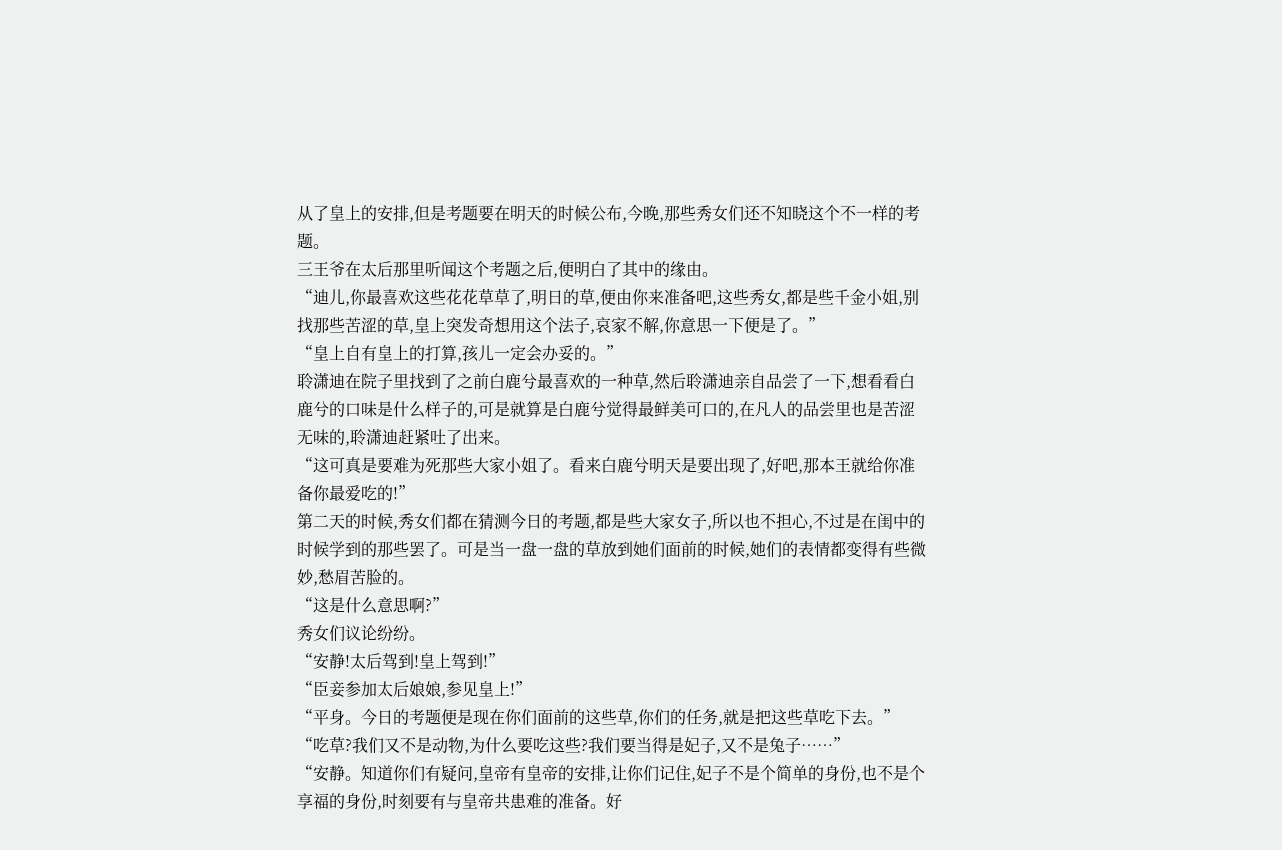从了皇上的安排,但是考题要在明天的时候公布,今晚,那些秀女们还不知晓这个不一样的考题。
三王爷在太后那里听闻这个考题之后,便明白了其中的缘由。
“迪儿,你最喜欢这些花花草草了,明日的草,便由你来准备吧,这些秀女,都是些千金小姐,别找那些苦涩的草,皇上突发奇想用这个法子,哀家不解,你意思一下便是了。”
“皇上自有皇上的打算,孩儿一定会办妥的。”
聆潇迪在院子里找到了之前白鹿兮最喜欢的一种草,然后聆潇迪亲自品尝了一下,想看看白鹿兮的口味是什么样子的,可是就算是白鹿兮觉得最鲜美可口的,在凡人的品尝里也是苦涩无味的,聆潇迪赶紧吐了出来。
“这可真是要难为死那些大家小姐了。看来白鹿兮明天是要出现了,好吧,那本王就给你准备你最爱吃的!”
第二天的时候,秀女们都在猜测今日的考题,都是些大家女子,所以也不担心,不过是在闺中的时候学到的那些罢了。可是当一盘一盘的草放到她们面前的时候,她们的表情都变得有些微妙,愁眉苦脸的。
“这是什么意思啊?”
秀女们议论纷纷。
“安静!太后驾到!皇上驾到!”
“臣妾参加太后娘娘,参见皇上!”
“平身。今日的考题便是现在你们面前的这些草,你们的任务,就是把这些草吃下去。”
“吃草?我们又不是动物,为什么要吃这些?我们要当得是妃子,又不是兔子……”
“安静。知道你们有疑问,皇帝有皇帝的安排,让你们记住,妃子不是个简单的身份,也不是个享福的身份,时刻要有与皇帝共患难的准备。好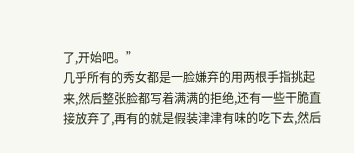了,开始吧。”
几乎所有的秀女都是一脸嫌弃的用两根手指挑起来,然后整张脸都写着满满的拒绝,还有一些干脆直接放弃了,再有的就是假装津津有味的吃下去,然后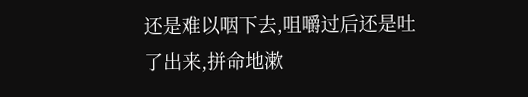还是难以咽下去,咀嚼过后还是吐了出来,拼命地漱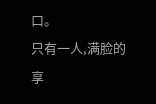口。
只有一人,满脸的享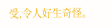受,令人好生奇怪。